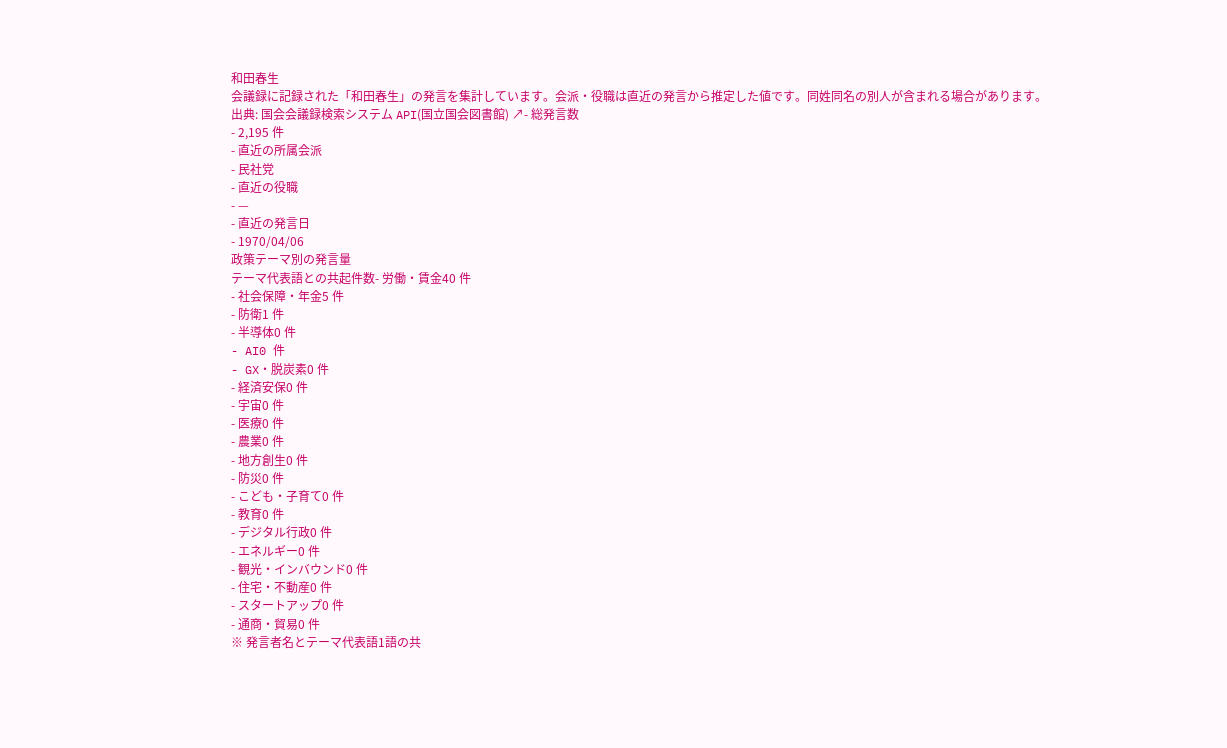和田春生
会議録に記録された「和田春生」の発言を集計しています。会派・役職は直近の発言から推定した値です。同姓同名の別人が含まれる場合があります。
出典: 国会会議録検索システム API(国立国会図書館) ↗- 総発言数
- 2,195 件
- 直近の所属会派
- 民社党
- 直近の役職
- —
- 直近の発言日
- 1970/04/06
政策テーマ別の発言量
テーマ代表語との共起件数- 労働・賃金40 件
- 社会保障・年金5 件
- 防衛1 件
- 半導体0 件
- AI0 件
- GX・脱炭素0 件
- 経済安保0 件
- 宇宙0 件
- 医療0 件
- 農業0 件
- 地方創生0 件
- 防災0 件
- こども・子育て0 件
- 教育0 件
- デジタル行政0 件
- エネルギー0 件
- 観光・インバウンド0 件
- 住宅・不動産0 件
- スタートアップ0 件
- 通商・貿易0 件
※ 発言者名とテーマ代表語1語の共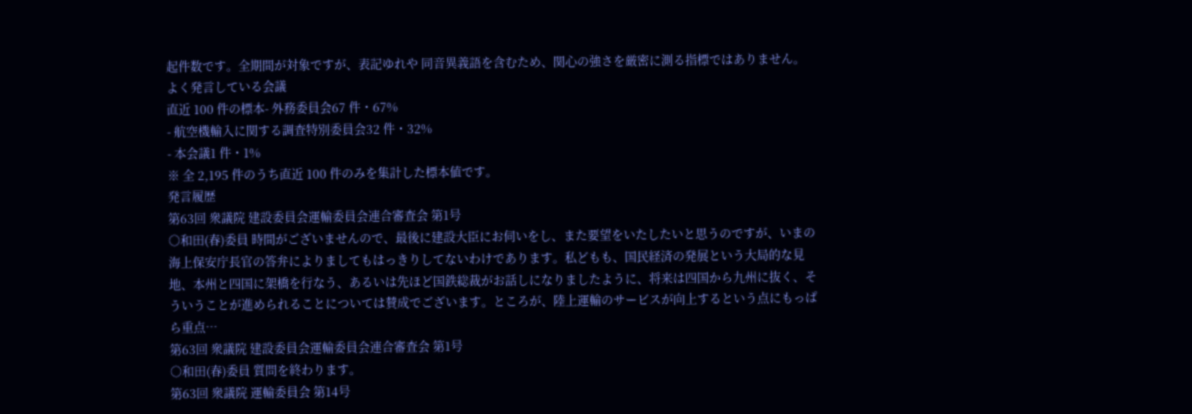起件数です。全期間が対象ですが、表記ゆれや 同音異義語を含むため、関心の強さを厳密に測る指標ではありません。
よく発言している会議
直近 100 件の標本- 外務委員会67 件・67%
- 航空機輸入に関する調査特別委員会32 件・32%
- 本会議1 件・1%
※ 全 2,195 件のうち直近 100 件のみを集計した標本値です。
発言履歴
第63回 衆議院 建設委員会運輸委員会連合審査会 第1号
○和田(春)委員 時間がございませんので、最後に建設大臣にお伺いをし、また要望をいたしたいと思うのですが、いまの海上保安庁長官の答弁によりましてもはっきりしてないわけであります。私どもも、国民経済の発展という大局的な見地、本州と四国に架橋を行なう、あるいは先ほど国鉄総裁がお話しになりましたように、将来は四国から九州に抜く、そういうことが進められることについては賛成でございます。ところが、陸上運輸のサービスが向上するという点にもっぱら重点…
第63回 衆議院 建設委員会運輸委員会連合審査会 第1号
○和田(春)委員 質問を終わります。
第63回 衆議院 運輸委員会 第14号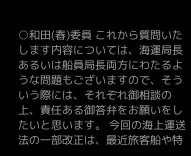○和田(春)委員 これから質問いたします内容については、海運局長あるいは船員局長両方にわたるような問題もございますので、そういう際には、それぞれ御相談の上、責任ある御答弁をお願いをしたいと思います。 今回の海上運送法の一部改正は、最近旅客船や特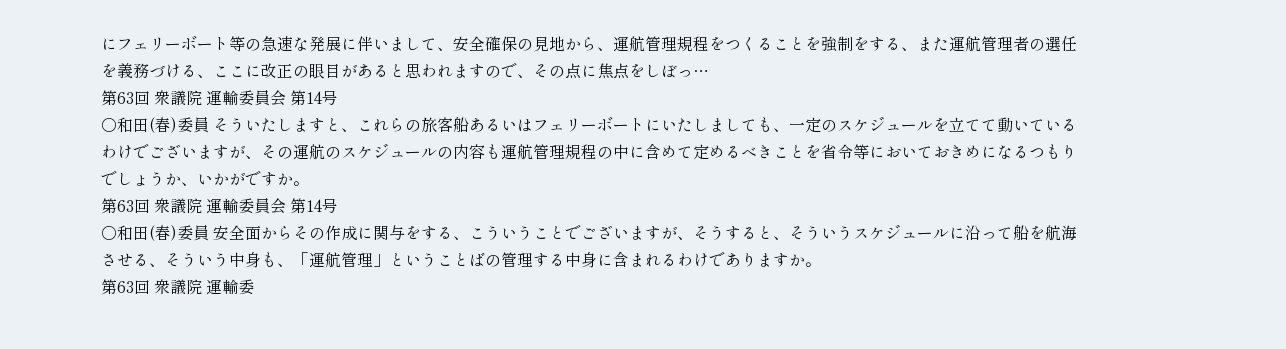にフェリーボート等の急速な発展に伴いまして、安全確保の見地から、運航管理規程をつくることを強制をする、また運航管理者の選任を義務づける、ここに改正の眼目があると思われますので、その点に焦点をしぼっ…
第63回 衆議院 運輸委員会 第14号
○和田(春)委員 そういたしますと、これらの旅客船あるいはフェリーボートにいたしましても、一定のスケジュールを立てて動いているわけでございますが、その運航のスケジュールの内容も運航管理規程の中に含めて定めるべきことを省令等においておきめになるつもりでしょうか、いかがですか。
第63回 衆議院 運輸委員会 第14号
○和田(春)委員 安全面からその作成に関与をする、こういうことでございますが、そうすると、そういうスケジュールに沿って船を航海させる、そういう中身も、「運航管理」ということばの管理する中身に含まれるわけでありますか。
第63回 衆議院 運輸委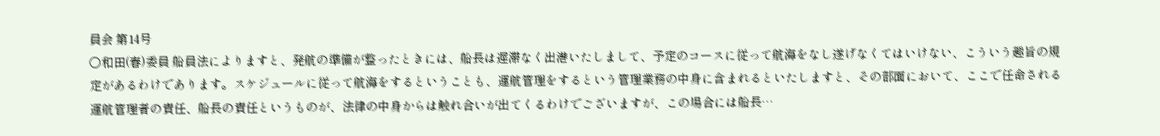員会 第14号
○和田(春)委員 船員法によりますと、発航の準備が整ったときには、船長は遅滞なく出港いたしまして、予定のコースに従って航海をなし遂げなくてはいけない、こういう趣旨の規定があるわけであります。スケジュールに従って航海をするということも、運航管理をするという管理業務の中身に含まれるといたしますと、その部面において、ここで任命される運航管理者の責任、船長の責任というものが、法律の中身からは触れ合いが出てくるわけでございますが、この場合には船長…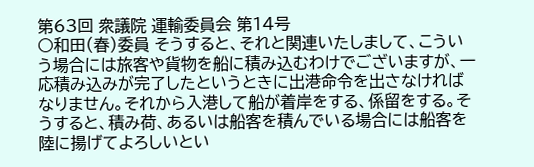第63回 衆議院 運輸委員会 第14号
○和田(春)委員 そうすると、それと関連いたしまして、こういう場合には旅客や貨物を船に積み込むわけでございますが、一応積み込みが完了したというときに出港命令を出さなければなりません。それから入港して船が着岸をする、係留をする。そうすると、積み荷、あるいは船客を積んでいる場合には船客を陸に揚げてよろしいとい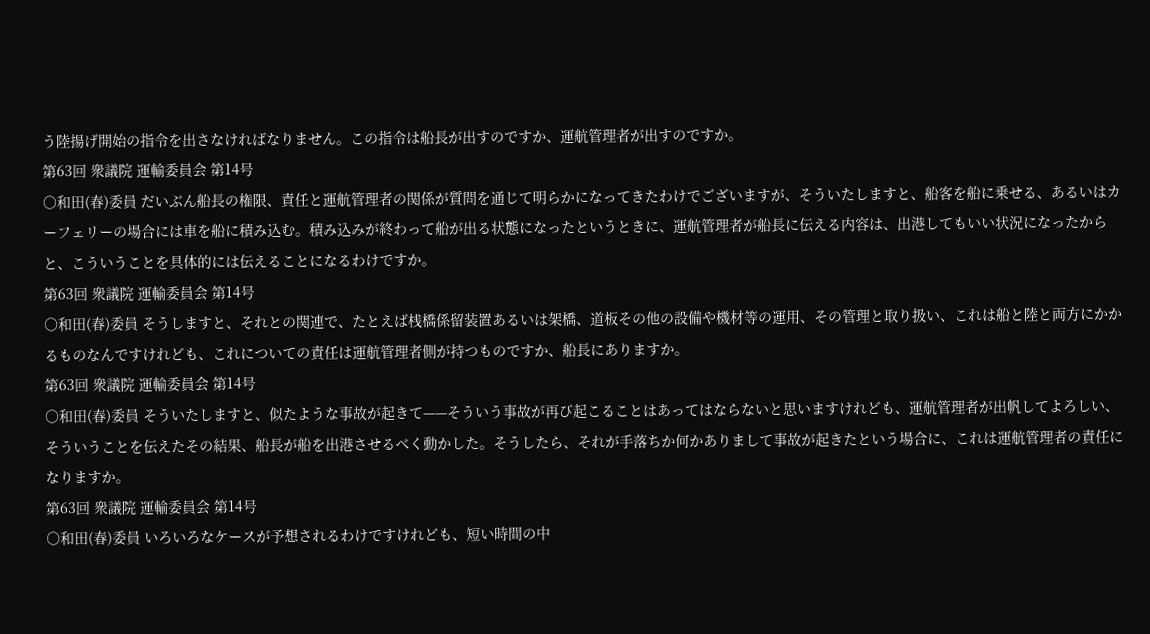う陸揚げ開始の指令を出さなければなりません。この指令は船長が出すのですか、運航管理者が出すのですか。
第63回 衆議院 運輸委員会 第14号
○和田(春)委員 だいぶん船長の権限、責任と運航管理者の関係が質問を通じて明らかになってきたわけでございますが、そういたしますと、船客を船に乗せる、あるいはカーフェリーの場合には車を船に積み込む。積み込みが終わって船が出る状態になったというときに、運航管理者が船長に伝える内容は、出港してもいい状況になったからと、こういうことを具体的には伝えることになるわけですか。
第63回 衆議院 運輸委員会 第14号
○和田(春)委員 そうしますと、それとの関連で、たとえば桟橋係留装置あるいは架橋、道板その他の設備や機材等の運用、その管理と取り扱い、これは船と陸と両方にかかるものなんですけれども、これについての責任は運航管理者側が持つものですか、船長にありますか。
第63回 衆議院 運輸委員会 第14号
○和田(春)委員 そういたしますと、似たような事故が起きて——そういう事故が再び起こることはあってはならないと思いますけれども、運航管理者が出帆してよろしい、そういうことを伝えたその結果、船長が船を出港させるべく動かした。そうしたら、それが手落ちか何かありまして事故が起きたという場合に、これは運航管理者の責任になりますか。
第63回 衆議院 運輸委員会 第14号
○和田(春)委員 いろいろなケースが予想されるわけですけれども、短い時間の中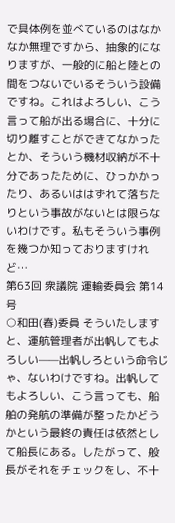で具体例を並べているのはなかなか無理ですから、抽象的になりますが、一般的に船と陸との間をつないでいるそういう設備ですね。これはよろしい、こう言って船が出る場合に、十分に切り離すことができてなかったとか、そういう機材収納が不十分であったために、ひっかかったり、あるいははずれて落ちたりという事故がないとは限らないわけです。私もそういう事例を幾つか知っておりますけれど…
第63回 衆議院 運輸委員会 第14号
○和田(春)委員 そういたしますと、運航管理者が出帆してもよろしい——出帆しろという命令じゃ、ないわけですね。出帆してもよろしい、こう言っても、船舶の発航の準備が整ったかどうかという最終の責任は依然として船長にある。したがって、般長がそれをチェックをし、不十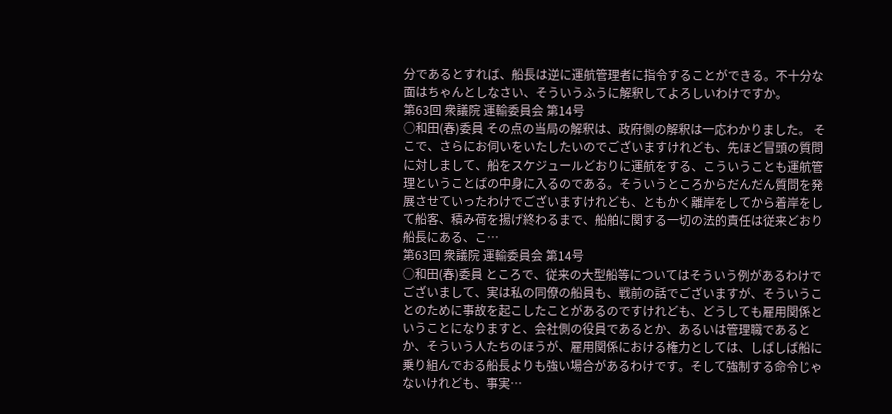分であるとすれば、船長は逆に運航管理者に指令することができる。不十分な面はちゃんとしなさい、そういうふうに解釈してよろしいわけですか。
第63回 衆議院 運輸委員会 第14号
○和田(春)委員 その点の当局の解釈は、政府側の解釈は一応わかりました。 そこで、さらにお伺いをいたしたいのでございますけれども、先ほど冒頭の質問に対しまして、船をスケジュールどおりに運航をする、こういうことも運航管理ということばの中身に入るのである。そういうところからだんだん質問を発展させていったわけでございますけれども、ともかく離岸をしてから着岸をして船客、積み荷を揚げ終わるまで、船舶に関する一切の法的責任は従来どおり船長にある、こ…
第63回 衆議院 運輸委員会 第14号
○和田(春)委員 ところで、従来の大型船等についてはそういう例があるわけでございまして、実は私の同僚の船員も、戦前の話でございますが、そういうことのために事故を起こしたことがあるのですけれども、どうしても雇用関係ということになりますと、会社側の役員であるとか、あるいは管理職であるとか、そういう人たちのほうが、雇用関係における権力としては、しばしば船に乗り組んでおる船長よりも強い場合があるわけです。そして強制する命令じゃないけれども、事実…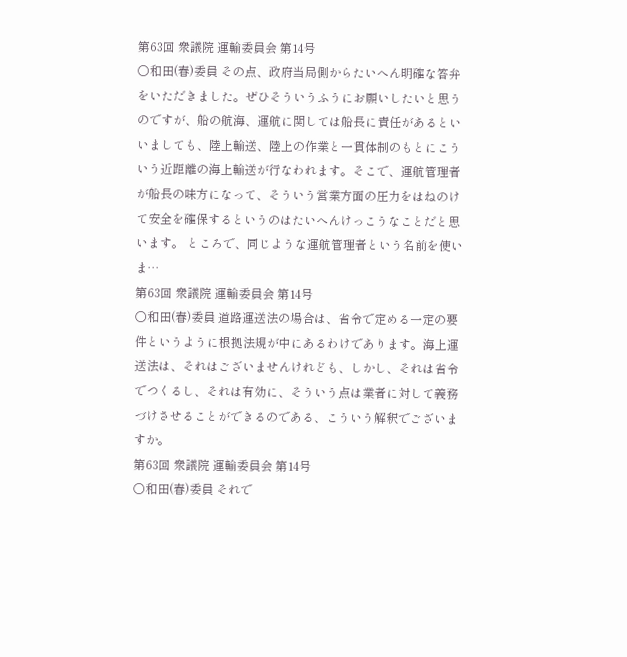第63回 衆議院 運輸委員会 第14号
○和田(春)委員 その点、政府当局側からたいへん明確な答弁をいただきました。ぜひそういうふうにお願いしたいと思うのですが、船の航海、運航に関しては船長に責任があるといいましても、陸上輸送、陸上の作業と一貫体制のもとにこういう近距離の海上輸送が行なわれます。そこで、運航管理者が船長の味方になって、そういう営業方面の圧力をはねのけて安全を確保するというのはたいへんけっこうなことだと思います。 ところで、同じような運航管理者という名前を使いま…
第63回 衆議院 運輸委員会 第14号
○和田(春)委員 道路運送法の場合は、省令で定める一定の要件というように根拠法規が中にあるわけであります。海上運送法は、それはございませんけれども、しかし、それは省令でつくるし、それは有効に、そういう点は業者に対して義務づけさせることができるのである、こういう解釈でございますか。
第63回 衆議院 運輸委員会 第14号
○和田(春)委員 それで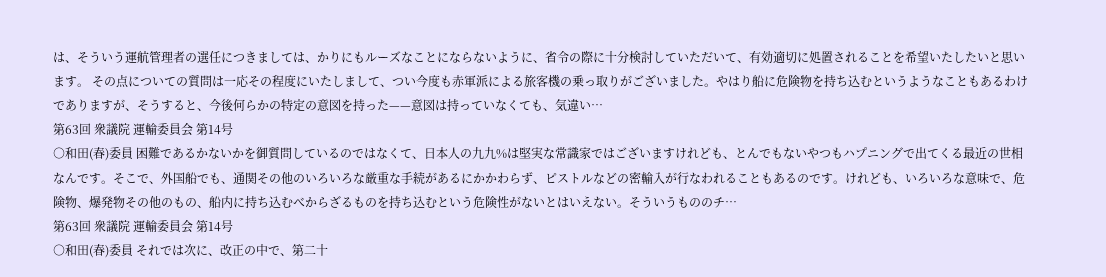は、そういう運航管理者の選任につきましては、かりにもルーズなことにならないように、省令の際に十分検討していただいて、有効適切に処置されることを希望いたしたいと思います。 その点についての質問は一応その程度にいたしまして、つい今度も赤軍派による旅客機の乗っ取りがございました。やはり船に危険物を持ち込むというようなこともあるわけでありますが、そうすると、今後何らかの特定の意図を持った——意図は持っていなくても、気違い…
第63回 衆議院 運輸委員会 第14号
○和田(春)委員 困難であるかないかを御質問しているのではなくて、日本人の九九%は堅実な常識家ではございますけれども、とんでもないやつもハプニングで出てくる最近の世相なんです。そこで、外国船でも、通関その他のいろいろな厳重な手続があるにかかわらず、ピストルなどの密輸入が行なわれることもあるのです。けれども、いろいろな意味で、危険物、爆発物その他のもの、船内に持ち込むべからざるものを持ち込むという危険性がないとはいえない。そういうもののチ…
第63回 衆議院 運輸委員会 第14号
○和田(春)委員 それでは次に、改正の中で、第二十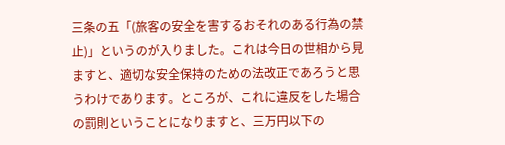三条の五「(旅客の安全を害するおそれのある行為の禁止)」というのが入りました。これは今日の世相から見ますと、適切な安全保持のための法改正であろうと思うわけであります。ところが、これに違反をした場合の罰則ということになりますと、三万円以下の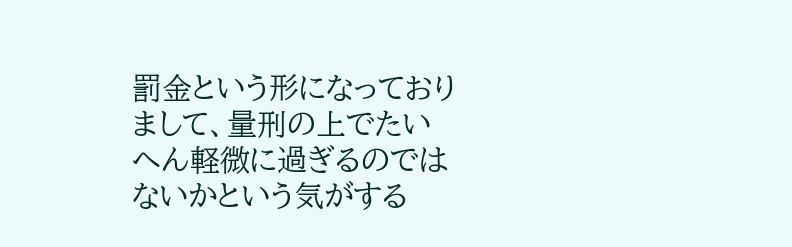罰金という形になっておりまして、量刑の上でたいへん軽微に過ぎるのではないかという気がする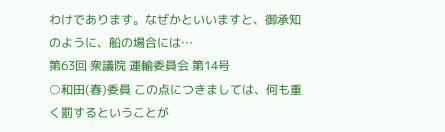わけであります。なぜかといいますと、御承知のように、船の場合には…
第63回 衆議院 運輸委員会 第14号
○和田(春)委員 この点につきましては、何も重く罰するということが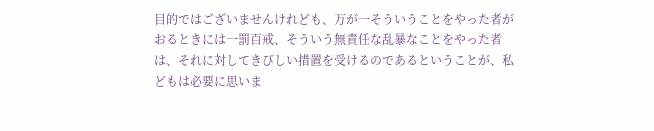目的ではございませんけれども、万が一そういうことをやった者がおるときには一罰百戒、そういう無責任な乱暴なことをやった者は、それに対してきびしい措置を受けるのであるということが、私どもは必要に思いま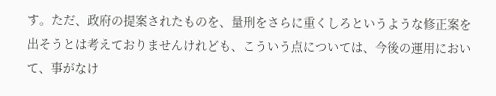す。ただ、政府の提案されたものを、量刑をさらに重くしろというような修正案を出そうとは考えておりませんけれども、こういう点については、今後の運用において、事がなけ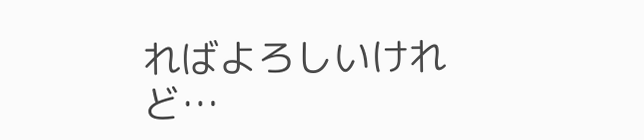ればよろしいけれど…